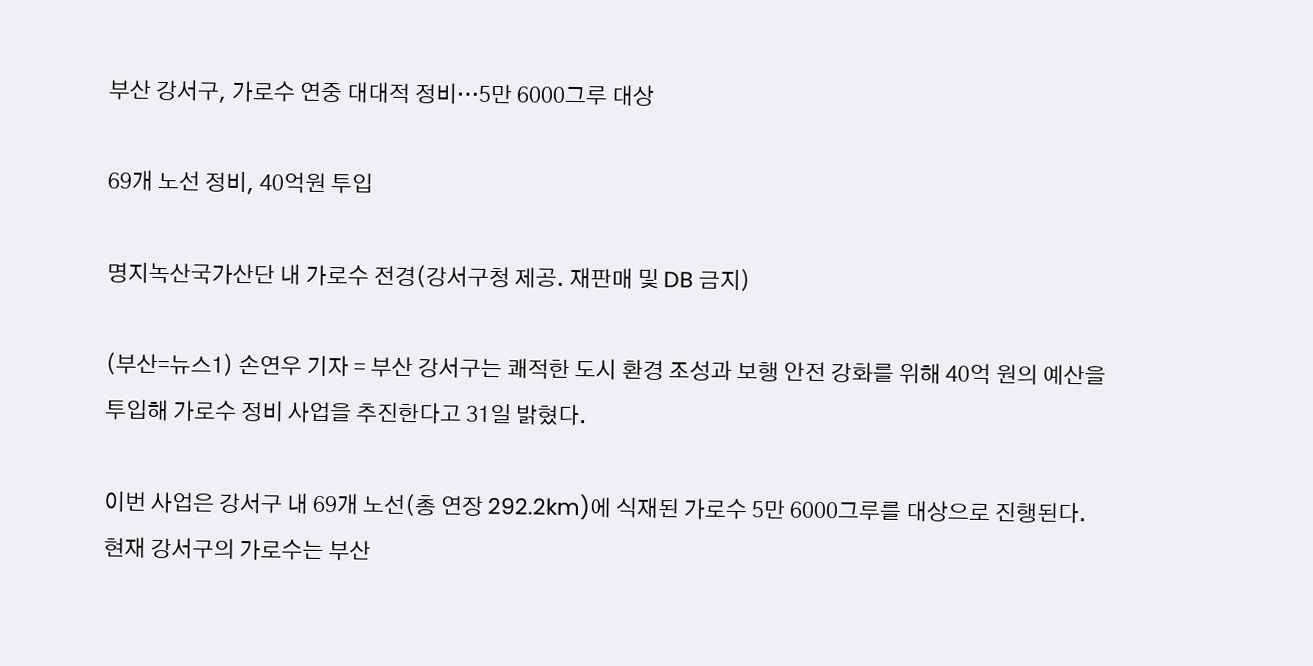부산 강서구, 가로수 연중 대대적 정비…5만 6000그루 대상

69개 노선 정비, 40억원 투입

명지녹산국가산단 내 가로수 전경(강서구청 제공. 재판매 및 DB 금지)

(부산=뉴스1) 손연우 기자 = 부산 강서구는 쾌적한 도시 환경 조성과 보행 안전 강화를 위해 40억 원의 예산을 투입해 가로수 정비 사업을 추진한다고 31일 밝혔다.

이번 사업은 강서구 내 69개 노선(총 연장 292.2km)에 식재된 가로수 5만 6000그루를 대상으로 진행된다. 현재 강서구의 가로수는 부산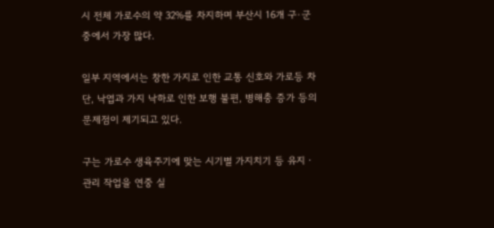시 전체 가로수의 약 32%를 차지하며 부산시 16개 구·군 중에서 가장 많다.

일부 지역에서는 창한 가지로 인한 교통 신호와 가로등 차단, 낙엽과 가지 낙하로 인한 보행 불편, 병해충 증가 등의 문제점이 제기되고 있다.

구는 가로수 생육주기에 맞는 시기별 가지치기 등 유지ㆍ관리 작업을 연중 실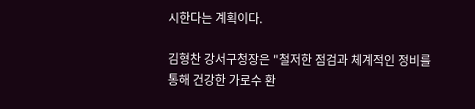시한다는 계획이다.

김형찬 강서구청장은 "철저한 점검과 체계적인 정비를 통해 건강한 가로수 환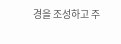경을 조성하고 주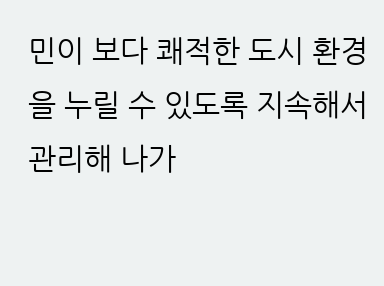민이 보다 쾌적한 도시 환경을 누릴 수 있도록 지속해서 관리해 나가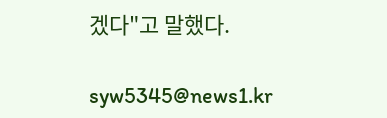겠다"고 말했다.

syw5345@news1.kr